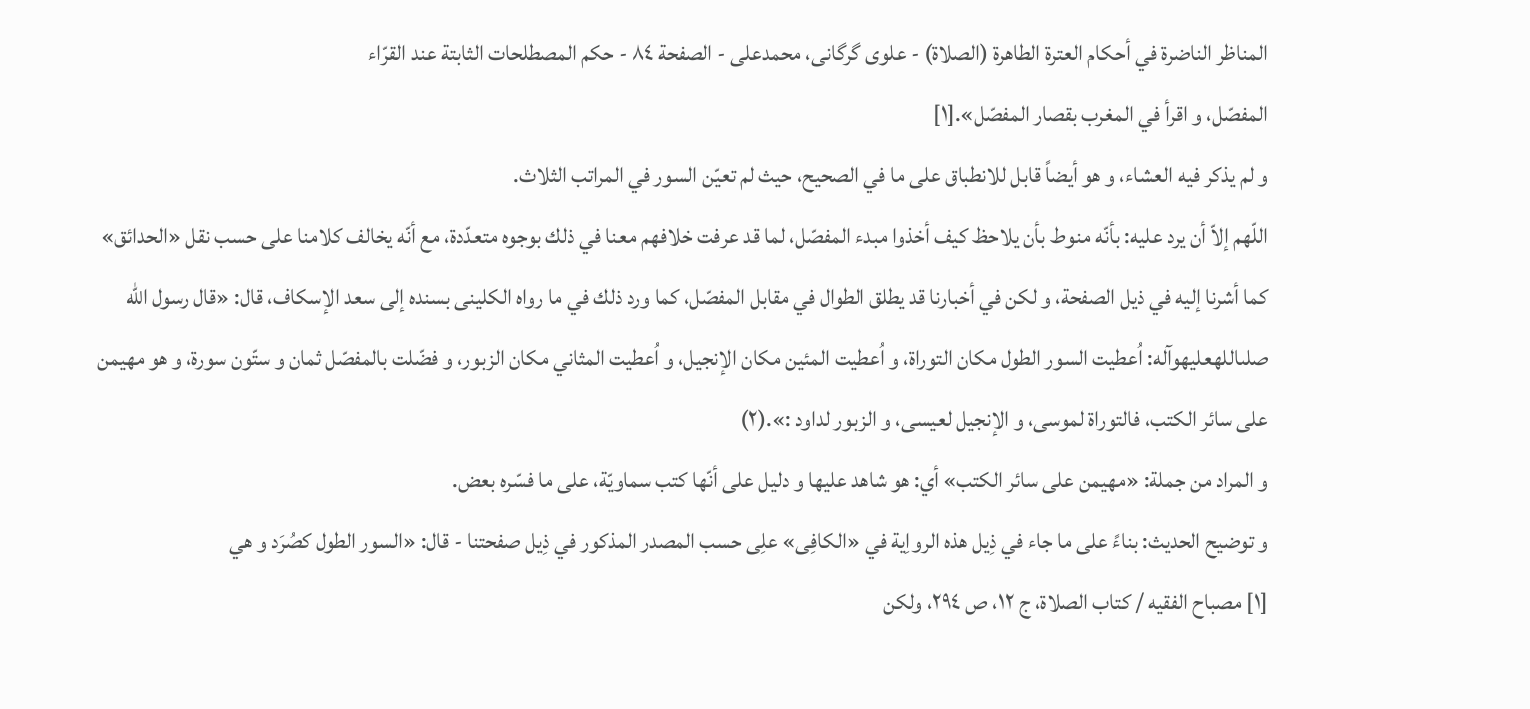المناظر الناضرة في أحکام العترة الطاهرة (الصلاة) - علوی گرگانی، محمدعلی - الصفحة ٨٤ - حكم المصطلحات الثابتة عند القرّاء
المفصّل، و اقرأ في المغرب بقصار المفصّل».[١]
و لم يذكر فيه العشاء، و هو أيضاً قابل للانطباق على ما في الصحيح، حيث لم تعيّن السور في المراتب الثلاث.
اللّهم إلاّ أن يرد عليه: بأنّه منوط بأن يلاحظ كيف أخذوا مبدء المفصّل، لما قد عرفت خلافهم معنا في ذلك بوجوه متعدّدة، مع أنّه يخالف كلامنا على حسب نقل «الحدائق» كما أشرنا إليه في ذيل الصفحة، و لكن في أخبارنا قد يطلق الطوال في مقابل المفصّل، كما ورد ذلك في ما رواه الكلينى بسنده إلى سعد الإسكاف، قال: «قال رسول اللّه صلىاللهعليهوآله: اُعطيت السور الطول مكان التوراة، و اُعطيت المئين مكان الإنجيل، و اُعطيت المثاني مكان الزبور، و فضّلت بالمفصّل ثمان و ستّون سورة، و هو مهيمن على سائر الكتب، فالتوراة لموسى، و الإنجيل لعيسى، و الزبور لداود :».(٢)
و المراد من جملة: «مهيمن على سائر الكتب» أي: هو شاهد عليها و دليل على أنّها كتب سماويّة، على ما فسّره بعض.
و توضيح الحديث: بناءً على ما جاء في ذِیل هذه الرواِیة في «الکافِی» علِی حسب المصدر المذکور في ذِیل صفحتنا - قال: «السور الطول كصُرَد و هي
[١] مصباح الفقيه / كتاب الصلاة، ج ١٢، ص ٢٩٤، ولكن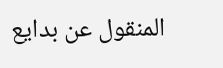المنقول عن بدايع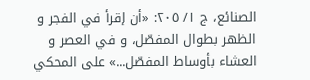الصنائع، ج ١/ ٢٠٥: «أن إقرأ في الفجر و الظهر بطوال المفصّل، و في العصر و العشاء بأوساط المفصّل...» على المحكي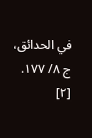في الحدائق، ج ٨/ ١٧٧.
[٢]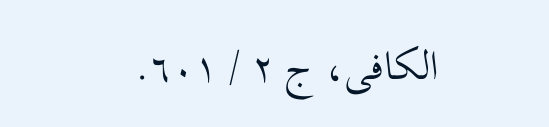الكافى، ج ٢ / ٦٠١.